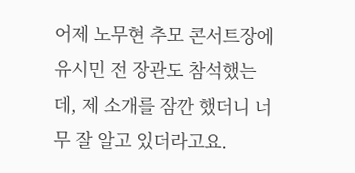어제 노무현 추모 콘서트장에 유시민 전 장관도 참석했는데, 제 소개를 잠깐 했더니 너무 잘 알고 있더라고요.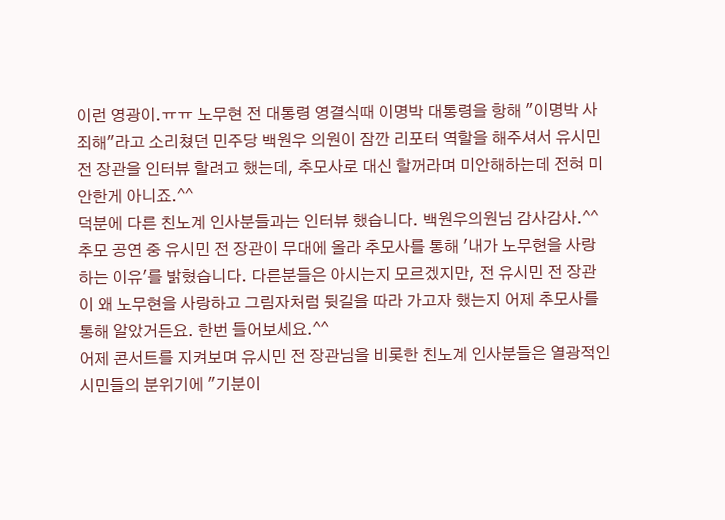이런 영광이.ㅠㅠ 노무현 전 대통령 영결식때 이명박 대통령을 항해 "이명박 사죄해"라고 소리쳤던 민주당 백원우 의원이 잠깐 리포터 역할을 해주셔서 유시민 전 장관을 인터뷰 할려고 했는데, 추모사로 대신 할꺼라며 미안해하는데 전혀 미안한게 아니죠.^^
덕분에 다른 친노계 인사분들과는 인터뷰 했습니다. 백원우의원님 감사감사.^^
추모 공연 중 유시민 전 장관이 무대에 올라 추모사를 통해 '내가 노무현을 사랑하는 이유'를 밝혔습니다. 다른분들은 아시는지 모르겠지만, 전 유시민 전 장관이 왜 노무현을 사랑하고 그림자처럼 뒷길을 따라 가고자 했는지 어제 추모사를 통해 알았거든요. 한번 들어보세요.^^
어제 콘서트를 지켜보며 유시민 전 장관님을 비롯한 친노계 인사분들은 열광적인 시민들의 분위기에 "기분이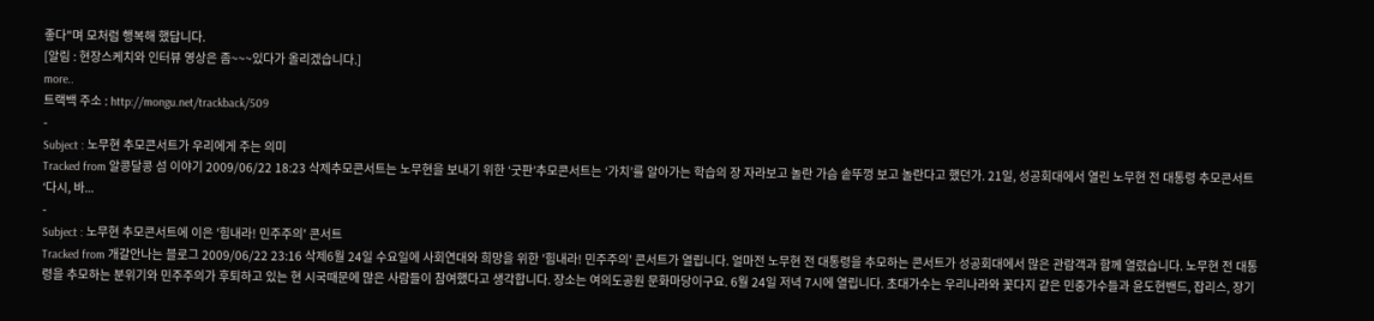좋다"며 모처럼 행복해 했답니다.
[알림 : 현장스케치와 인터뷰 영상은 좀~~~있다가 올리겠습니다.]
more..
트랙백 주소 : http://mongu.net/trackback/509
-
Subject : 노무현 추모콘서트가 우리에게 주는 의미
Tracked from 알콩달콩 섬 이야기 2009/06/22 18:23 삭제추모콘서트는 노무현을 보내기 위한 ‘굿판’추모콘서트는 ‘가치’를 알아가는 학습의 장 자라보고 놀란 가슴 솥뚜껑 보고 놀란다고 했던가. 21일, 성공회대에서 열린 노무현 전 대통령 추모콘서트 ‘다시, 바...
-
Subject : 노무현 추모콘서트에 이은 '힘내라! 민주주의' 콘서트
Tracked from 개갈안나는 블로그 2009/06/22 23:16 삭제6월 24일 수요일에 사회연대와 희망을 위한 '힘내라! 민주주의' 콘서트가 열립니다. 얼마전 노무현 전 대통령을 추모하는 콘서트가 성공회대에서 많은 관람객과 함께 열렸습니다. 노무현 전 대통령을 추모하는 분위기와 민주주의가 후퇴하고 있는 현 시국때문에 많은 사람들이 참여했다고 생각합니다. 장소는 여의도공원 문화마당이구요. 6월 24일 저녁 7시에 열립니다. 초대가수는 우리나라와 꽃다지 같은 민중가수들과 윤도현밴드, 잡리스, 장기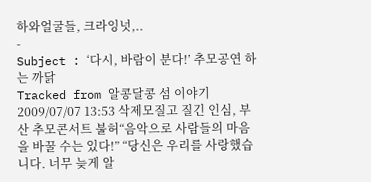하와얼굴들, 크라잉넛,..
-
Subject : ‘다시, 바람이 분다!’ 추모공연 하는 까닭
Tracked from 알콩달콩 섬 이야기 2009/07/07 13:53 삭제모질고 질긴 인심, 부산 추모콘서트 불허“음악으로 사람들의 마음을 바꿀 수는 있다!” “당신은 우리를 사랑했습니다. 너무 늦게 알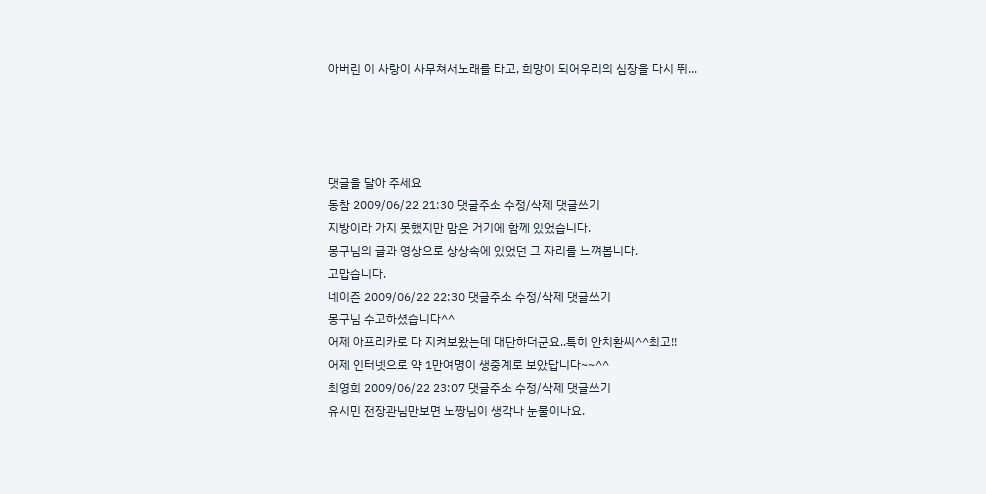아버린 이 사랑이 사무쳐서노래를 타고, 희망이 되어우리의 심장을 다시 뛰...




댓글을 달아 주세요
동참 2009/06/22 21:30 댓글주소 수정/삭제 댓글쓰기
지방이라 가지 못했지만 맘은 거기에 함께 있었습니다.
몽구님의 글과 영상으로 상상속에 있었던 그 자리를 느껴봅니다.
고맙습니다.
네이즌 2009/06/22 22:30 댓글주소 수정/삭제 댓글쓰기
몽구님 수고하셨습니다^^
어제 아프리카로 다 지켜보왔는데 대단하더군요..특히 안치환씨^^최고!!
어제 인터넷으로 약 1만여명이 생중계로 보았답니다~~^^
최영희 2009/06/22 23:07 댓글주소 수정/삭제 댓글쓰기
유시민 전장관님만보면 노짱님이 생각나 눈물이나요.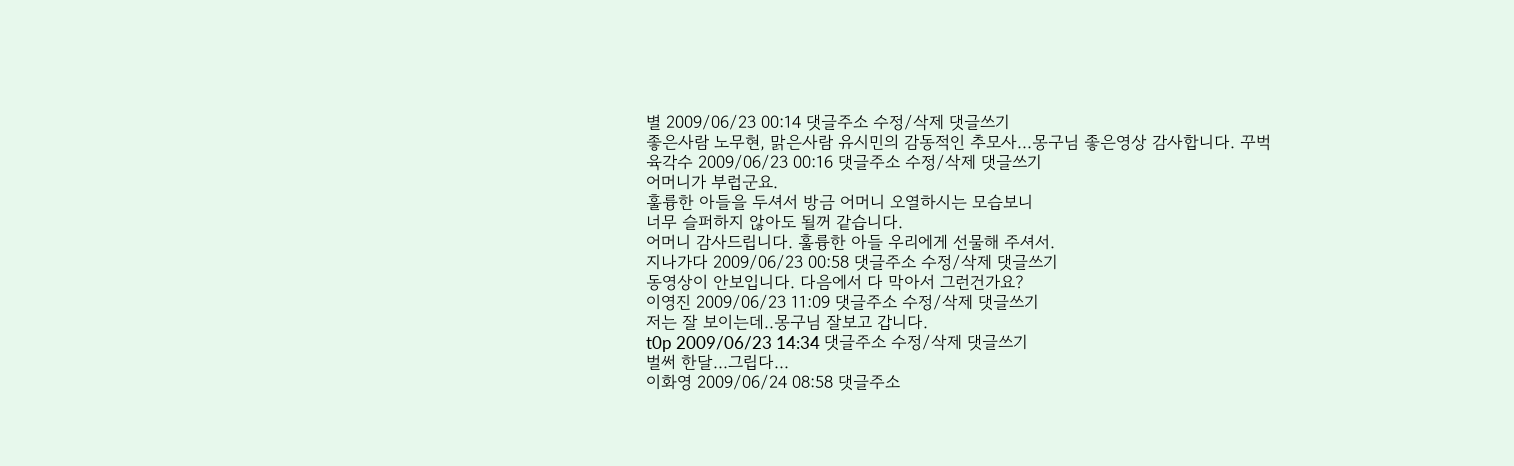별 2009/06/23 00:14 댓글주소 수정/삭제 댓글쓰기
좋은사람 노무현, 맑은사람 유시민의 감동적인 추모사...몽구님 좋은영상 감사합니다. 꾸벅
육각수 2009/06/23 00:16 댓글주소 수정/삭제 댓글쓰기
어머니가 부럽군요.
훌륭한 아들을 두셔서 방금 어머니 오열하시는 모습보니
너무 슬퍼하지 않아도 될꺼 같습니다.
어머니 감사드립니다. 훌륭한 아들 우리에게 선물해 주셔서.
지나가다 2009/06/23 00:58 댓글주소 수정/삭제 댓글쓰기
동영상이 안보입니다. 다음에서 다 막아서 그런건가요?
이영진 2009/06/23 11:09 댓글주소 수정/삭제 댓글쓰기
저는 잘 보이는데..몽구님 잘보고 갑니다.
t0p 2009/06/23 14:34 댓글주소 수정/삭제 댓글쓰기
벌써 한달...그립다...
이화영 2009/06/24 08:58 댓글주소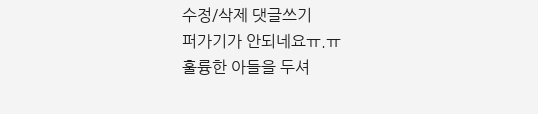수정/삭제 댓글쓰기
퍼가기가 안되네요ㅠ.ㅠ
훌륭한 아들을 두셔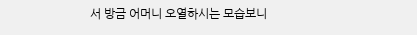서 방금 어머니 오열하시는 모습보니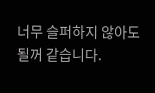너무 슬퍼하지 않아도 될꺼 같습니다.